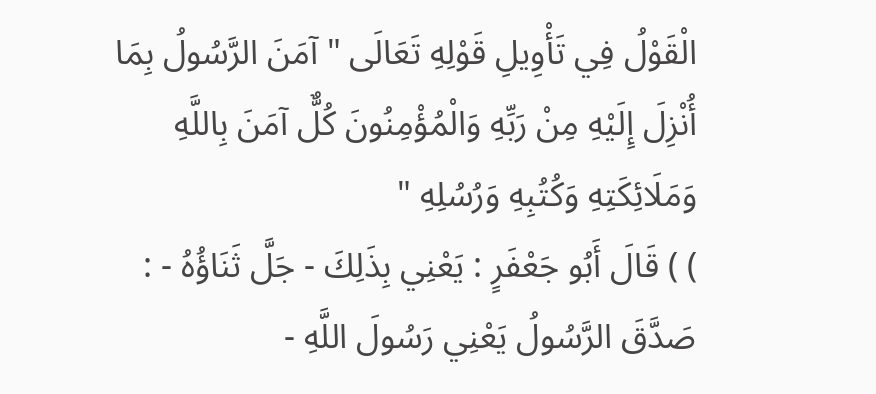الْقَوْلُ فِي تَأْوِيلِ قَوْلِهِ تَعَالَى " آمَنَ الرَّسُولُ بِمَا أُنْزِلَ إِلَيْهِ مِنْ رَبِّهِ وَالْمُؤْمِنُونَ كُلٌّ آمَنَ بِاللَّهِ وَمَلَائِكَتِهِ وَكُتُبِهِ وَرُسُلِهِ "
) ) قَالَ أَبُو جَعْفَرٍ : يَعْنِي بِذَلِكَ - جَلَّ ثَنَاؤُهُ - : صَدَّقَ الرَّسُولُ يَعْنِي رَسُولَ اللَّهِ -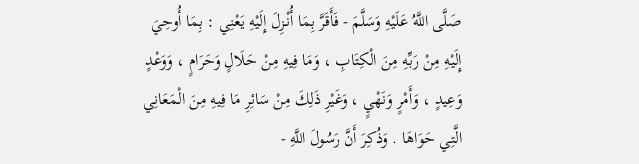صَلَّى اللَّهُ عَلَيْهِ وَسَلَّمَ - فَأَقَرَّ بِمَا أُنْـزِلَ إِلَيْهِ يَعْنِي : بِمَا أُوحِيَ إِلَيْهِ مِنْ رَبِّهِ مِنَ الْكِتَابِ ، وَمَا فِيهِ مِنْ حَلَالٍ وَحَرَامٍ ، وَوَعْدٍ وَعِيدٍ ، وَأَمْرٍ وَنَهْيٍ ، وَغَيْرِ ذَلِكَ مِنْ سَائِرِ مَا فِيهِ مِنَ الْمَعَانِي الَّتِي حَوَاهَا . وَذُكِرَ أَنَّ رَسُولَ اللَّهِ -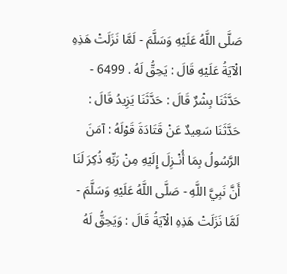صَلَّى اللَّهُ عَلَيْهِ وَسَلَّمَ - لَمَّا نَزَلَتْ هَذِهِ الْآيَةُ عَلَيْهِ قَالَ : يَحِقُّ لَهُ . 6499 - حَدَّثَنَا بِشْرٌ قَالَ : حَدَّثَنَا يَزِيدُ قَالَ : حَدَّثَنَا سَعِيدٌ عَنْ قَتَادَةَ قَوْلَهُ : آمَنَ الرَّسُولُ بِمَا أُنْـزِلَ إِلَيْهِ مِنْ رَبِّهِ ذُكِرَ لَنَا أَنَّ نَبِيَّ اللَّهِ - صَلَّى اللَّهُ عَلَيْهِ وَسَلَّمَ - لَمَّا نَزَلَتْ هَذِهِ الْآيَةُ قَالَ : وَيَحِقُّ لَهُ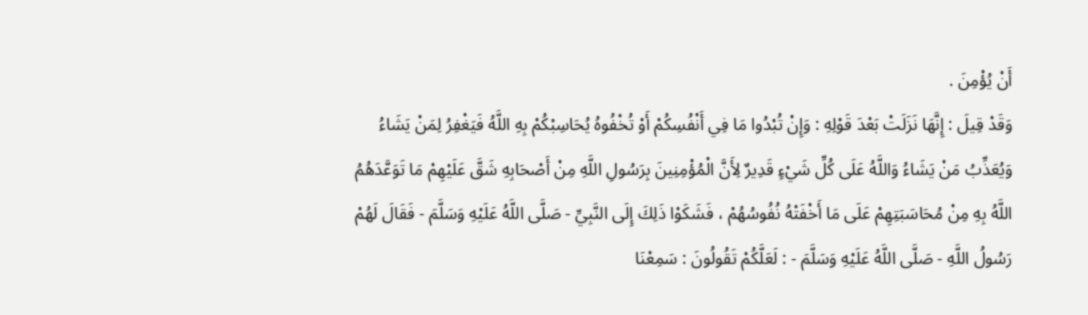أَنْ يُؤْمِنَ .
وَقَدْ قِيلَ : إِنَّهَا نَزَلَتْ بَعْدَ قَوْلِهِ : وَإِنْ تُبْدُوا مَا فِي أَنْفُسِكُمْ أَوْ تُخْفُوهُ يُحَاسِبْكُمْ بِهِ اللَّهُ فَيَغْفِرُ لِمَنْ يَشَاءُ وَيُعَذِّبُ مَنْ يَشَاءُ وَاللَّهُ عَلَى كُلِّ شَيْءٍ قَدِيرٌ لِأَنَّ الْمُؤْمِنِينَ بِرَسُولِ اللَّهِ مِنْ أَصْحَابِهِ شَقَّ عَلَيْهِمْ مَا تَوَعَّدَهُمُ اللَّهُ بِهِ مِنْ مُحَاسَبَتِهِمْ عَلَى مَا أَخْفَتْهُ نُفُوسُهُمْ ، فَشَكَوْا ذَلِكَ إِلَى النَّبِيِّ - صَلَّى اللَّهُ عَلَيْهِ وَسَلَّمَ - فَقَالَ لَهُمْ رَسُولُ اللَّهِ - صَلَّى اللَّهُ عَلَيْهِ وَسَلَّمَ - : لَعَلَّكُمْ تَقُولُونَ : سَمِعْنَا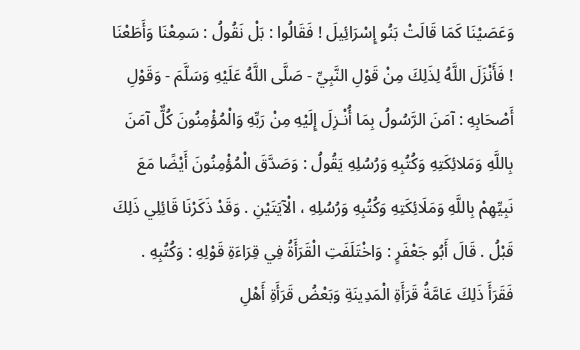وَعَصَيْنَا كَمَا قَالَتْ بَنُو إِسْرَائِيلَ ! فَقَالُوا : بَلْ نَقُولُ : سَمِعْنَا وَأَطَعْنَا ! فَأَنْزَلَ اللَّهُ لِذَلِكَ مِنْ قَوْلِ النَّبِيِّ - صَلَّى اللَّهُ عَلَيْهِ وَسَلَّمَ - وَقَوْلِ أَصْحَابِهِ : آمَنَ الرَّسُولُ بِمَا أُنْـزِلَ إِلَيْهِ مِنْ رَبِّهِ وَالْمُؤْمِنُونَ كُلٌّ آمَنَ بِاللَّهِ وَمَلائِكَتِهِ وَكُتُبِهِ وَرُسُلِهِ يَقُولُ : وَصَدَّقَ الْمُؤْمِنُونَ أَيْضًا مَعَ نَبِيِّهِمْ بِاللَّهِ وَمَلَائِكَتِهِ وَكُتُبِهِ وَرُسُلِهِ ، الْآيَتَيْنِ . وَقَدْ ذَكَرْنَا قَائِلِي ذَلِكَ قَبْلُ . قَالَ أَبُو جَعْفَرٍ : وَاخْتَلَفَتِ الْقَرَأَةُ فِي قِرَاءَةِ قَوْلِهِ : وَكُتُبِهِ .
فَقَرَأَ ذَلِكَ عَامَّةُ قَرَأَةِ الْمَدِينَةِ وَبَعْضُ قَرَأَةِ أَهْلِ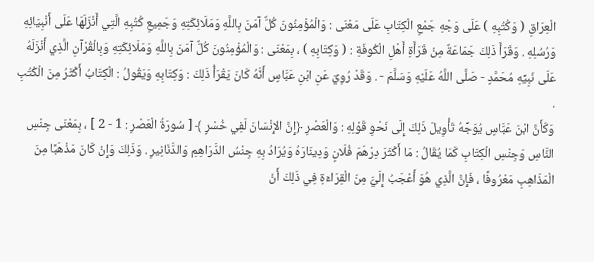الْعِرَاقِ ( وَكُتُبِهِ ) عَلَى وَجْهِ جَمْعِ الْكِتَابِ عَلَى مَعْنَى : وَالْمُؤْمِنُونَ كُلٌّ آمَنَ بِاللَّهِ وَمَلَائِكَتِهِ وَجَمِيعِ كُتُبِهِ الَّتِي أَنْزَلَهَا عَلَى أَنْبِيَائِهِ وَرُسُلِهِ . وَقَرَأَ ذَلِكَ جَمَاعَةٌ مِنْ قَرَأَةِ أَهْلِ الْكُوفَةِ : ( وَكِتَابِهِ ) ، بِمَعْنَى : وَالْمُؤْمِنُونَ كُلٌّ آمَنَ بِاللَّهِ وَمَلَائِكَتِهِ وَبِالْقُرْآنِ الَّذِي أَنْزَلَهُ عَلَى نَبِيِّهِ مُحَمَّدٍ - صَلَّى اللَّهُ عَلَيْهِ وَسَلَّمَ - . وَقَدْ رُوِيَ عَنِ ابْنِ عَبَّاسٍ أَنَّهُ كَانَ يَقْرَأُ ذَلِكَ : وَكِتَابِهِ وَيَقُولُ : الْكِتَابُ أَكْثَرُ مِنَ الْكُتُبِ .
وَكَأَنَّ ابْنَ عَبَّاسٍ يُوَجِّهُ تَأْوِيلَ ذَلِكَ إِلَى نَحْوِ قَوْلِهِ : وَالْعَصْرِ ﴿إِنَّ الإِنْسَانَ لَفِي خُسْرٍ ﴾ [ سُورَةُ الْعَصْرِ : 1 - 2 ] ، بِمَعْنَى جِنْسِ النَّاسِ وَجِنْسِ الْكِتَابِ كَمَا يُقَالُ : مَا أَكْثَرَ دِرْهَمَ فُلَانٍ وَدِينَارَهُ وَيُرَادُ بِهِ جِنْسُ الدَّرَاهِمِ وَالدَّنَانِيرِ . وَذَلِكَ وَإِنْ كَانَ مَذْهَبًا مِنَ الْمَذَاهِبِ مَعْرُوفًا ، فَإِنَّ الَّذِي هُوَ أَعْجَبُ إِلَيَّ مِنَ الْقِرَاءَةِ فِي ذَلِكَ أَنْ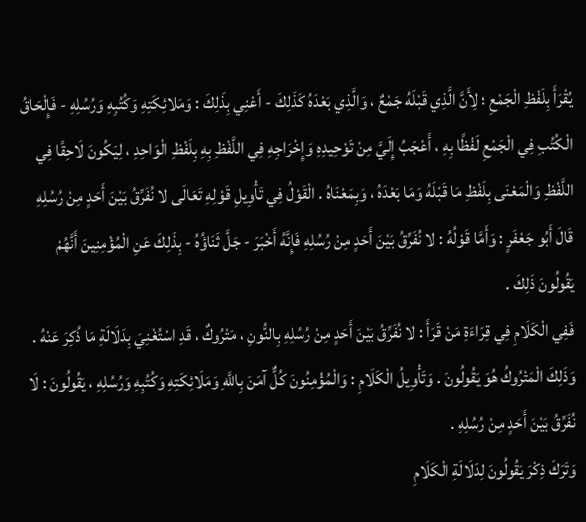يُقْرَأَ بِلَفْظِ الْجَمْعِ ؛ لِأَنَّ الَّذِي قَبْلَهُ جَمْعٌ ، وَالَّذِي بَعْدَهُ كَذَلِكَ - أَعْنِي بِذَلِكَ : وَمَلائِكَتِهِ وَكُتُبِهِ وَرُسُلِهِ - فَإِلْحَاقُ الْكُتُبِ فِي الْجَمْعِ لَفْظًا بِهِ ، أَعْجَبُ إِلَيَّ مِنْ تَوْحِيدِهِ وَإِخْرَاجِهِ فِي اللَّفْظِ بِهِ بِلَفْظِ الْوَاحِدِ ، لِيَكُونَ لَاحِقًا فِي اللَّفْظِ وَالْمَعْنَى بِلَفْظِ مَا قَبْلَهُ وَمَا بَعْدَهُ ، وَبِمَعْنَاهُ . الْقَوْلُ فِي تَأْوِيلِ قَوْلِهِ تَعَالَى لا نُفَرِّقُ بَيْنَ أَحَدٍ مِنْ رُسُلِهِ قَالَ أَبُو جَعْفَرٍ : وَأَمَّا قَوْلُهُ : لا نُفَرِّقُ بَيْنَ أَحَدٍ مِنْ رُسُلِهِ فَإِنَّهُ أَخْبَرَ - جَلَّ ثَنَاؤُهُ - بِذَلِكَ عَنِ الْمُؤْمِنِينَ أَنَّهُمْ يَقُولُونَ ذَلِكَ .
فَفِي الْكَلَامِ فِي قِرَاءَةِ مَنْ قَرَأَ : لا نُفَرِّقُ بَيْنَ أَحَدٍ مِنْ رُسُلِهِ بِالنُّونِ ، مَتْرُوكٌ ، قَدِ اسْتُغْنِيَ بِدَلَالَةِ مَا ذُكِرَ عَنْهُ . وَذَلِكَ الْمَتْرُوكُ هُوَ يَقُولُونَ . وَتَأْوِيلُ الْكَلَامِ : وَالْمُؤْمِنُونَ كُلٌّ آمَنَ بِاللَّهِ وَمَلَائِكَتِهِ وَكُتُبِهِ وَرُسُلِهِ ، يَقُولُونَ : لَا نُفَرِّقُ بَيْنَ أَحَدٍ مِنْ رُسُلِهِ .
وَتَرَكَ ذِكْرَ يَقُولُونَ لِدَلَالَةِ الْكَلَامِ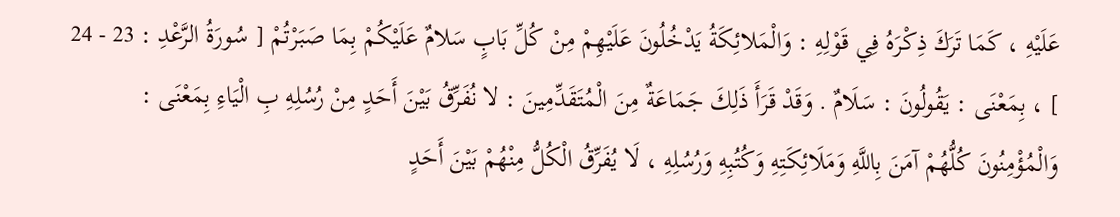عَلَيْهِ ، كَمَا تَرَكَ ذِكْرَهُ فِي قَوْلِهِ : وَالْمَلائِكَةُ يَدْخُلُونَ عَلَيْهِمْ مِنْ كُلِّ بَابٍ سَلامٌ عَلَيْكُمْ بِمَا صَبَرْتُمْ [ سُورَةُ الرَّعْدِ : 23 - 24 ] ، بِمَعْنَى : يَقُولُونَ : سَلَامٌ . وَقَدْ قَرَأَ ذَلِكَ جَمَاعَةٌ مِنَ الْمُتَقَدِّمِينَ : لا نُفَرِّقُ بَيْنَ أَحَدٍ مِنْ رُسُلِهِ بِ الْيَاءِ بِمَعْنَى : وَالْمُؤْمِنُونَ كُلُّهُمْ آمَنَ بِاللَّهِ وَمَلَائِكَتِهِ وَكُتُبِهِ وَرُسُلِهِ ، لَا يُفَرِّقُ الْكُلُّ مِنْهُمْ بَيْنَ أَحَدٍ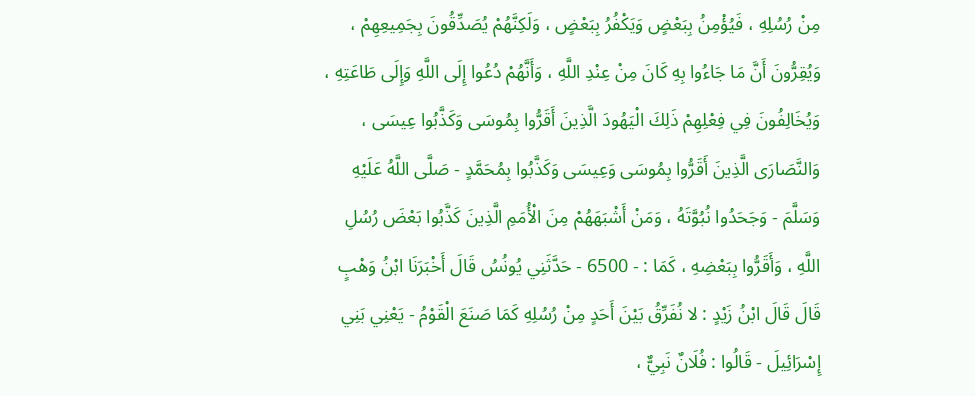مِنْ رُسُلِهِ ، فَيُؤْمِنُ بِبَعْضٍ وَيَكْفُرُ بِبَعْضٍ ، وَلَكِنَّهُمْ يُصَدِّقُونَ بِجَمِيعِهِمْ ، وَيُقِرُّونَ أَنَّ مَا جَاءُوا بِهِ كَانَ مِنْ عِنْدِ اللَّهِ ، وَأَنَّهُمْ دُعُوا إِلَى اللَّهِ وَإِلَى طَاعَتِهِ ، وَيُخَالِفُونَ فِي فِعْلِهِمْ ذَلِكَ الْيَهُودَ الَّذِينَ أَقَرُّوا بِمُوسَى وَكَذَّبُوا عِيسَى ، وَالنَّصَارَى الَّذِينَ أَقَرُّوا بِمُوسَى وَعِيسَى وَكَذَّبُوا بِمُحَمَّدٍ - صَلَّى اللَّهُ عَلَيْهِ وَسَلَّمَ - وَجَحَدُوا نُبُوَّتَهُ ، وَمَنْ أَشْبَهَهُمْ مِنَ الْأُمَمِ الَّذِينَ كَذَّبُوا بَعْضَ رُسُلِ اللَّهِ ، وَأَقَرُّوا بِبَعْضِهِ ، كَمَا : - 6500 - حَدَّثَنِي يُونُسُ قَالَ أَخْبَرَنَا ابْنُ وَهْبٍ قَالَ قَالَ ابْنُ زَيْدٍ : لا نُفَرِّقُ بَيْنَ أَحَدٍ مِنْ رُسُلِهِ كَمَا صَنَعَ الْقَوْمُ - يَعْنِي بَنِي إِسْرَائِيلَ - قَالُوا : فُلَانٌ نَبِيٌّ ،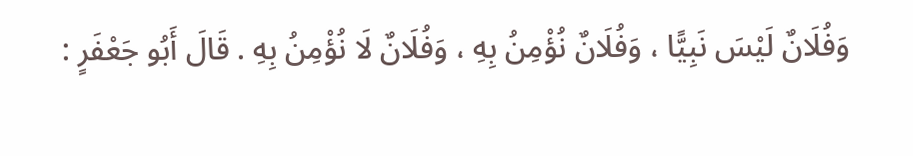وَفُلَانٌ لَيْسَ نَبِيًّا ، وَفُلَانٌ نُؤْمِنُ بِهِ ، وَفُلَانٌ لَا نُؤْمِنُ بِهِ . قَالَ أَبُو جَعْفَرٍ :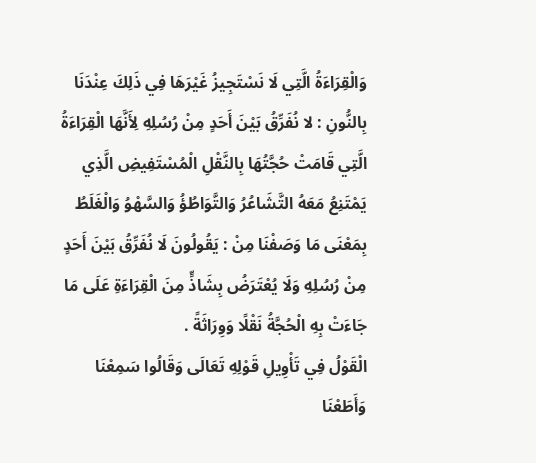وَالْقِرَاءَةُ الَّتِي لَا نَسْتَجِيزُ غَيْرَهَا فِي ذَلِكَ عِنْدَنَا بِالنُّونِ : لا نُفَرِّقُ بَيْنَ أَحَدٍ مِنْ رُسُلِهِ لِأَنَّهَا الْقِرَاءَةُ الَّتِي قَامَتْ حُجَّتُهَا بِالنَّقْلِ الْمُسْتَفِيضِ الَّذِي يَمْتَنِعُ مَعَهُ التَّشَاعُرُ وَالتَّوَاطُؤُ وَالسَّهْوُ وَالْغَلَطُ بِمَعْنَى مَا وَصَفْنَا مِنْ : يَقُولُونَ لَا نُفَرِّقُ بَيْنَ أَحَدٍ مِنْ رُسُلِهِ وَلَا يُعْتَرَضُ بِشَاذٍّ مِنَ الْقِرَاءَةِ عَلَى مَا جَاءَتْ بِهِ الْحُجَّةُ نَقْلًا وَوِرَاثَةً .
الْقَوْلُ فِي تَأْوِيلِ قَوْلِهِ تَعَالَى وَقَالُوا سَمِعْنَا وَأَطَعْنَا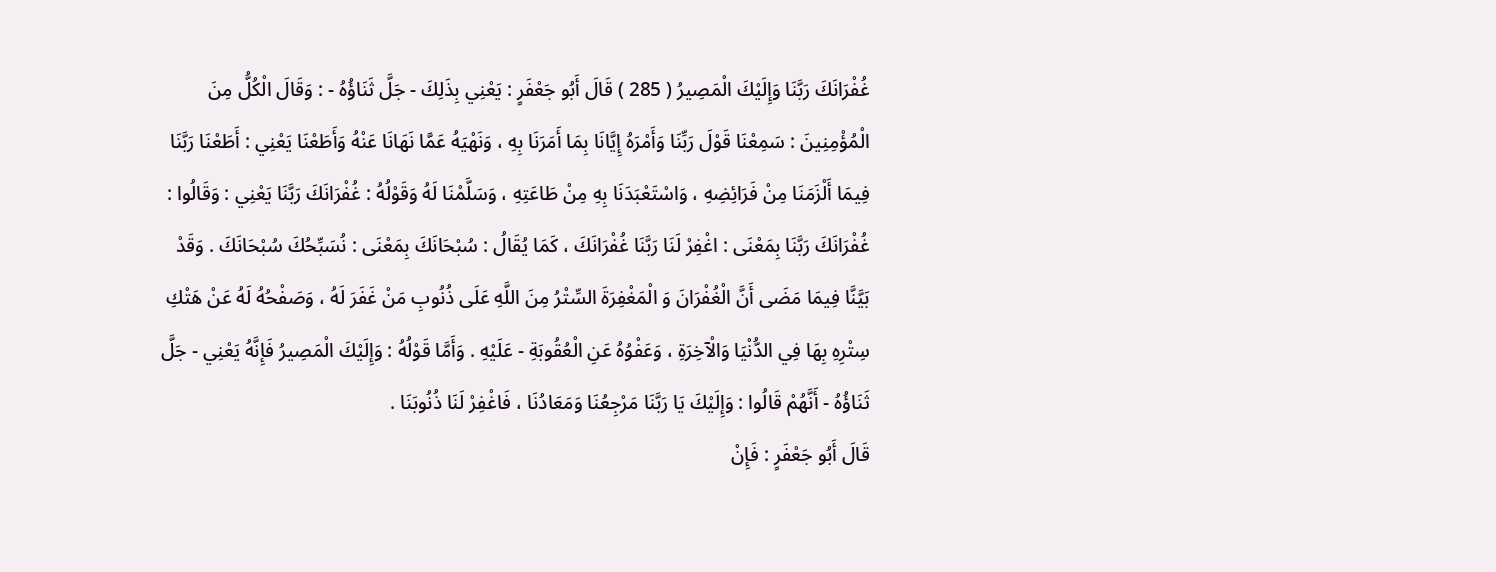غُفْرَانَكَ رَبَّنَا وَإِلَيْكَ الْمَصِيرُ ( 285 ) قَالَ أَبُو جَعْفَرٍ : يَعْنِي بِذَلِكَ - جَلَّ ثَنَاؤُهُ - : وَقَالَ الْكُلُّ مِنَ الْمُؤْمِنِينَ : سَمِعْنَا قَوْلَ رَبِّنَا وَأَمْرَهُ إِيَّانَا بِمَا أَمَرَنَا بِهِ ، وَنَهْيَهُ عَمَّا نَهَانَا عَنْهُ وَأَطَعْنَا يَعْنِي : أَطَعْنَا رَبَّنَا فِيمَا أَلْزَمَنَا مِنْ فَرَائِضِهِ ، وَاسْتَعْبَدَنَا بِهِ مِنْ طَاعَتِهِ ، وَسَلَّمْنَا لَهُ وَقَوْلُهُ : غُفْرَانَكَ رَبَّنَا يَعْنِي : وَقَالُوا : غُفْرَانَكَ رَبَّنَا بِمَعْنَى : اغْفِرْ لَنَا رَبَّنَا غُفْرَانَكَ ، كَمَا يُقَالُ : سُبْحَانَكَ بِمَعْنَى : نُسَبِّحُكَ سُبْحَانَكَ . وَقَدْ بَيَّنَّا فِيمَا مَضَى أَنَّ الْغُفْرَانَ وَ الْمَغْفِرَةَ السِّتْرُ مِنَ اللَّهِ عَلَى ذُنُوبِ مَنْ غَفَرَ لَهُ ، وَصَفْحُهُ لَهُ عَنْ هَتْكِ سِتْرِهِ بِهَا فِي الدُّنْيَا وَالْآخِرَةِ ، وَعَفْوُهُ عَنِ الْعُقُوبَةِ - عَلَيْهِ . وَأَمَّا قَوْلُهُ : وَإِلَيْكَ الْمَصِيرُ فَإِنَّهُ يَعْنِي - جَلَّ ثَنَاؤُهُ - أَنَّهُمْ قَالُوا : وَإِلَيْكَ يَا رَبَّنَا مَرْجِعُنَا وَمَعَادُنَا ، فَاغْفِرْ لَنَا ذُنُوبَنَا .
قَالَ أَبُو جَعْفَرٍ : فَإِنْ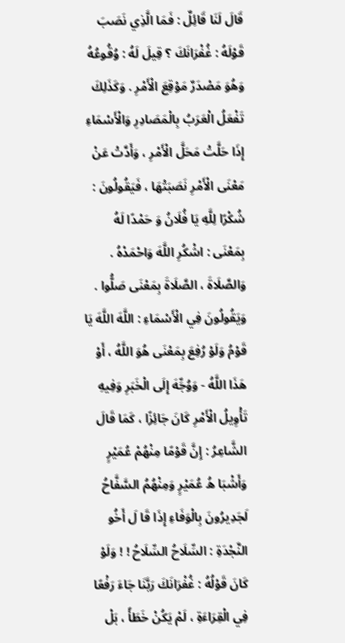قَالَ لَنَا قَائِلٌ : فَمَا الَّذِي نَصَبَ قَوْلَهُ : غُفْرَانَكَ ؟ قِيلَ لَهُ : وُقُوعُهُ وَهُوَ مَصْدَرٌ مَوْقِعَ الْأَمْرِ . وَكَذَلِكَ تَفْعَلُ الْعَرَبُ بِالْمَصَادِرِ وَالْأَسْمَاءِ إِذَا حَلَّتْ مَحَلَّ الْأَمْرِ ، وَأَدَّتْ عَنْ مَعْنَى الْأَمْرِ نَصَبَتْهَا ، فَيَقُولُونَ : شُكْرًا لِلَّهِ يَا فُلَانُ وَ حَمْدًا لَهُ بِمَعْنَى : اشْكُرِ اللَّهَ وَاحْمَدْهُ . وَالصَّلَاةَ ، الصَّلَاةَ بِمَعْنَى صَلُّوا .
وَيَقُولُونَ فِي الْأَسْمَاءِ : اللَّهَ اللَّهَ يَا قَوْمُ وَلَوْ رُفِعَ بِمَعْنَى هُوَ اللَّهُ ، أَوْ هَذَا اللَّهُ - وَوُجِّهَ إِلَى الْخَبَرِ وَفِيهِ تَأْوِيلُ الْأَمْرِ كَانَ جَائِزًا ، كَمَا قَالَ الشَّاعِرُ : إِنَّ قَوْمًا مِنْهُمْ عُمَيْرٍ وَأَشْبَا هُ عُمَيْرٍ وَمِنْهُمُ السَّفَّاحُ لَجَدِيرُونَ بِالْوَفَاءِ إِذَا قَا لَ أَخُو النَّجْدَةِ : السِّلَاحُ السِّلَاحُ ! ! وَلَوْ كَانَ قَوْلُهُ : غُفْرَانَكَ رَبَّنَا جَاءَ رَفْعًا فِي الْقِرَاءَةِ ، لَمْ يَكُنْ خَطَأً ، بَلْ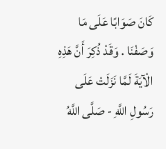كَانَ صَوَابًا عَلَى مَا وَصَفْنَا . وَقَدْ ذُكِرَ أَنَّ هَذِهِ الْآيَةَ لَمَّا نَزَلَتْ عَلَى رَسُولِ اللَّهِ - صَلَّى اللَّهُ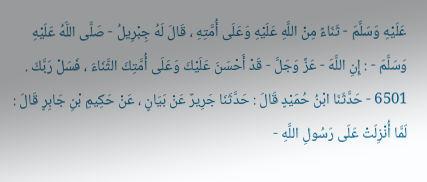عَلَيْهِ وَسَلَّمَ - ثَنَاءً مِنْ اللَّهِ عَلَيْهِ وَعَلَى أُمَّتِهِ ، قَالَ لَهُ جِبْرِيلُ - صَلَّى اللَّهُ عَلَيْهِ وَسَلَّمَ - : إِنِ اللَّهَ - عَزَّ وَجَلَّ - قَدْ أَحْسَنَ عَلَيْكَ وَعَلَى أُمَّتِكَ الثَّنَاءَ ، فَسَلْ رَبَّكَ . 6501 - حَدَّثَنَا ابْنُ حُمَيْدٍ قَالَ : حَدَّثَنَا جَرِيرٌ عَنْ بَيَانٍ ، عَنْ حَكِيمِ بْنِ جَابِرٍ قَالَ : لَمَّا أُنْزِلَتْ عَلَى رَسُولِ اللَّهِ -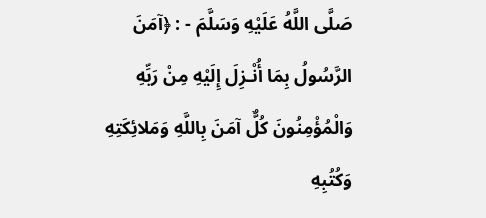صَلَّى اللَّهُ عَلَيْهِ وَسَلَّمَ - : ﴿آمَنَ الرَّسُولُ بِمَا أُنْـزِلَ إِلَيْهِ مِنْ رَبِّهِ وَالْمُؤْمِنُونَ كُلٌّ آمَنَ بِاللَّهِ وَمَلائِكَتِهِ وَكُتُبِهِ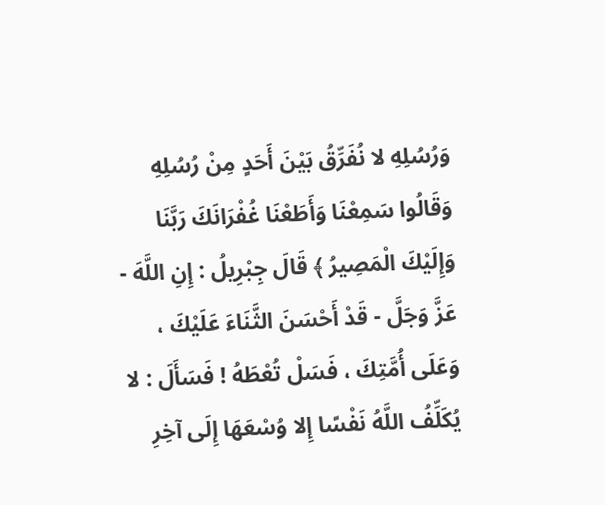وَرُسُلِهِ لا نُفَرِّقُ بَيْنَ أَحَدٍ مِنْ رُسُلِهِ وَقَالُوا سَمِعْنَا وَأَطَعْنَا غُفْرَانَكَ رَبَّنَا وَإِلَيْكَ الْمَصِيرُ ﴾ قَالَ جِبْرِيلُ : إِنِ اللَّهَ - عَزَّ وَجَلَّ - قَدْ أَحْسَنَ الثَّنَاءَ عَلَيْكَ ، وَعَلَى أُمَّتِكَ ، فَسَلْ تُعْطَهُ ! فَسَأَلَ : لا يُكَلِّفُ اللَّهُ نَفْسًا إِلا وُسْعَهَا إِلَى آخِرِ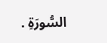السُّورَةِ .